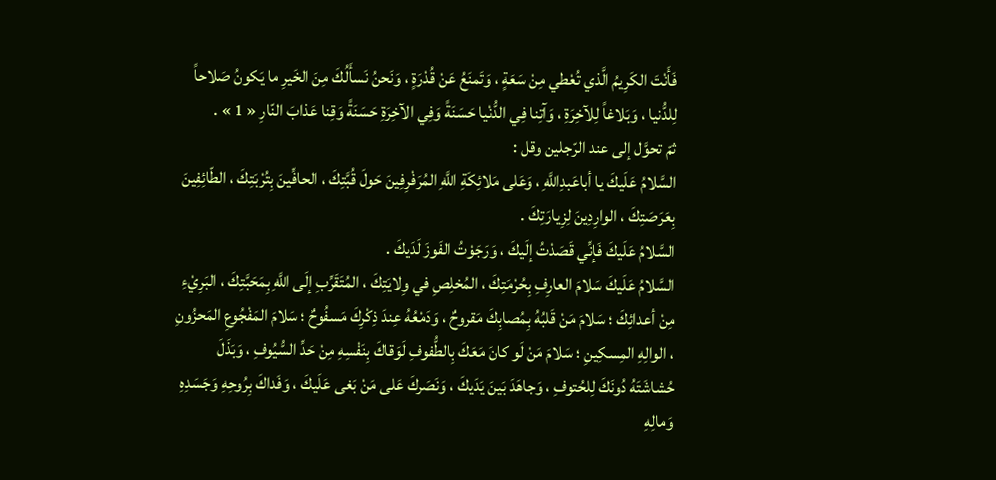فَأَنْتَ الكَرِيمُ الَّذي تُعْطي مِنْ سَعَةٍ ، وَتَمنَعُ عَنْ قُدْرَةٍ ، وَنَحنُ نَسأَلُكَ مِنَ الخَيرِ ما يَكونُ صَلاحاً لِلدُّنيا ، وَبَلاغاً لِلآخِرَةِ ، وَآتِنا فِي الدُّنْيا حَسَنَةً وَفِي الآخِرَةِ حَسَنَةً وَقِنا عَذابَ النّارِ « 1 » .
ثمّ تحوَّل إلى عند الرّجلين وقل :
السَّلامُ عَلَيكَ يا أباعَبدِاللَّهِ ، وَعَلى مَلائِكَةِ اللَّهِ المُرَفْرِفِينَ حَولَ قُبَّتِكَ ، الحافِّينَ بِتُرْبَتِكَ ، الطّائِفِينَ بِعَرَصَتِكَ ، الوارِدِينَ لِزِيارَتِكَ .
السَّلامُ عَلَيكَ فَإنِّي قَصَدْتُ إلَيكَ ، وَرَجَوْتُ الفَوزَ لَدَيكَ .
السَّلامُ عَلَيكَ سَلامَ العارِفِ بِحُرْمَتِكَ ، المُخلِصِ في وِلايَتِكَ ، المُتَقَرِّبِ إلَى اللَّهِ بِمَحَبَّتِكَ ، البَرِيْءِ مِنْ أعدائِكَ ؛ سَلامَ مَنْ قَلبُهُ بِمُصابِكَ مَقروحٌ ، وَدَمْعُهُ عِندَ ذِكْرِكَ مَسفُوحٌ ؛ سَلامَ المَفْجُوعِ المَحزُونِ ، الوالِهِ المِسكِينِ ؛ سَلامَ مَنْ لَو كانَ مَعَكَ بِالطُّفوفِ لَوَقاكَ بِنَفْسِهِ مِنْ حَدِّ السُّيُوفِ ، وَبَذَلَ حُشاشَتَهُ دُونَكَ لِلحُتوفِ ، وَجاهَدَ بَينَ يَدَيكَ ، وَنَصَركَ عَلى مَنْ بَغى عَلَيكَ ، وَفَداكَ بِرُوحِهِ وَجَسَدِهِ وَمالِهِ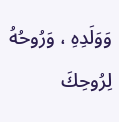وَوَلَدِهِ ، وَرُوحُهُ لِرُوحِكَ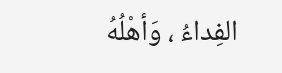الفِداءُ ، وَأهْلُهُ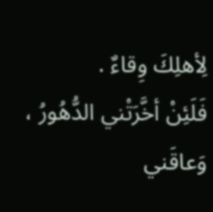لِأهلِكَ وِقاءٌ .
فَلَئِنْ أخَّرَتْني الدُّهُورُ ، وَعاقَني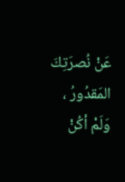عَنْ نُصرَتِكَ المَقدُورُ ، وَلَمْ أكُنْ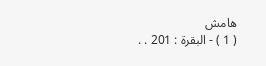هامش
( 1 ) - البقرة : 201 . .